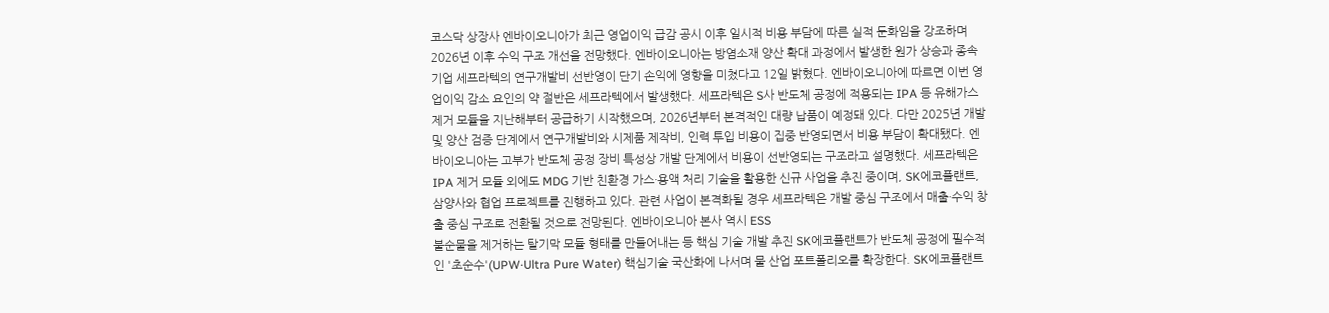코스닥 상장사 엔바이오니아가 최근 영업이익 급감 공시 이후 일시적 비용 부담에 따른 실적 둔화임을 강조하며 2026년 이후 수익 구조 개선을 전망했다. 엔바이오니아는 방염소재 양산 확대 과정에서 발생한 원가 상승과 종속기업 세프라텍의 연구개발비 선반영이 단기 손익에 영향을 미쳤다고 12일 밝혔다. 엔바이오니아에 따르면 이번 영업이익 감소 요인의 약 절반은 세프라텍에서 발생했다. 세프라텍은 S사 반도체 공정에 적용되는 IPA 등 유해가스 제거 모듈을 지난해부터 공급하기 시작했으며, 2026년부터 본격적인 대량 납품이 예정돼 있다. 다만 2025년 개발 및 양산 검증 단계에서 연구개발비와 시제품 제작비, 인력 투입 비용이 집중 반영되면서 비용 부담이 확대됐다. 엔바이오니아는 고부가 반도체 공정 장비 특성상 개발 단계에서 비용이 선반영되는 구조라고 설명했다. 세프라텍은 IPA 제거 모듈 외에도 MDG 기반 친환경 가스·용액 처리 기술을 활용한 신규 사업을 추진 중이며, SK에코플랜트, 삼양사와 협업 프로젝트를 진행하고 있다. 관련 사업이 본격화될 경우 세프라텍은 개발 중심 구조에서 매출·수익 창출 중심 구조로 전환될 것으로 전망된다. 엔바이오니아 본사 역시 ESS
불순물을 제거하는 탈기막 모듈 형태를 만들어내는 등 핵심 기술 개발 추진 SK에코플랜트가 반도체 공정에 필수적인 '초순수'(UPW·Ultra Pure Water) 핵심기술 국산화에 나서며 물 산업 포트폴리오를 확장한다. SK에코플랜트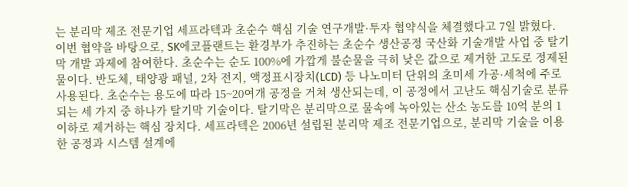는 분리막 제조 전문기업 세프라텍과 초순수 핵심 기술 연구개발·투자 협약식을 체결했다고 7일 밝혔다. 이번 협약을 바탕으로, SK에코플랜트는 환경부가 추진하는 초순수 생산공정 국산화 기술개발 사업 중 탈기막 개발 과제에 참여한다. 초순수는 순도 100%에 가깝게 불순물을 극히 낮은 값으로 제거한 고도로 정제된 물이다. 반도체, 태양광 패널, 2차 전지, 액정표시장치(LCD) 등 나노미터 단위의 초미세 가공·세척에 주로 사용된다. 초순수는 용도에 따라 15~20여개 공정을 거쳐 생산되는데, 이 공정에서 고난도 핵심기술로 분류되는 세 가지 중 하나가 탈기막 기술이다. 탈기막은 분리막으로 물속에 녹아있는 산소 농도를 10억 분의 1 이하로 제거하는 핵심 장치다. 세프라텍은 2006년 설립된 분리막 제조 전문기업으로, 분리막 기술을 이용한 공정과 시스템 설계에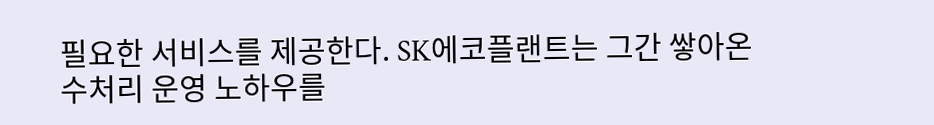필요한 서비스를 제공한다. SK에코플랜트는 그간 쌓아온 수처리 운영 노하우를